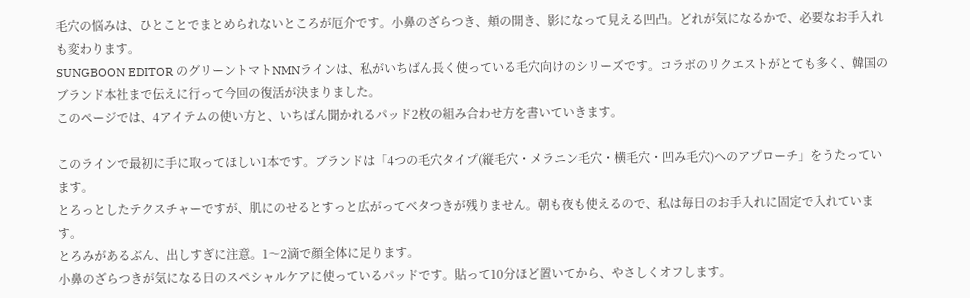毛穴の悩みは、ひとことでまとめられないところが厄介です。小鼻のざらつき、頬の開き、影になって見える凹凸。どれが気になるかで、必要なお手入れも変わります。
SUNGBOON EDITOR のグリーントマトNMNラインは、私がいちばん長く使っている毛穴向けのシリーズです。コラボのリクエストがとても多く、韓国のブランド本社まで伝えに行って今回の復活が決まりました。
このページでは、4アイテムの使い方と、いちばん聞かれるパッド2枚の組み合わせ方を書いていきます。

このラインで最初に手に取ってほしい1本です。ブランドは「4つの毛穴タイプ(縦毛穴・メラニン毛穴・横毛穴・凹み毛穴)へのアプローチ」をうたっています。
とろっとしたテクスチャーですが、肌にのせるとすっと広がってベタつきが残りません。朝も夜も使えるので、私は毎日のお手入れに固定で入れています。
とろみがあるぶん、出しすぎに注意。1〜2滴で顔全体に足ります。
小鼻のざらつきが気になる日のスペシャルケアに使っているパッドです。貼って10分ほど置いてから、やさしくオフします。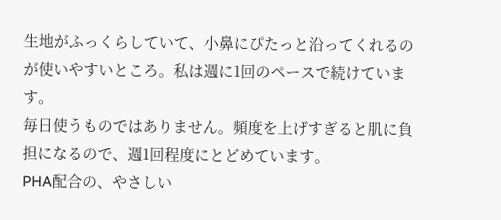生地がふっくらしていて、小鼻にぴたっと沿ってくれるのが使いやすいところ。私は週に1回のペースで続けています。
毎日使うものではありません。頻度を上げすぎると肌に負担になるので、週1回程度にとどめています。
PHA配合の、やさしい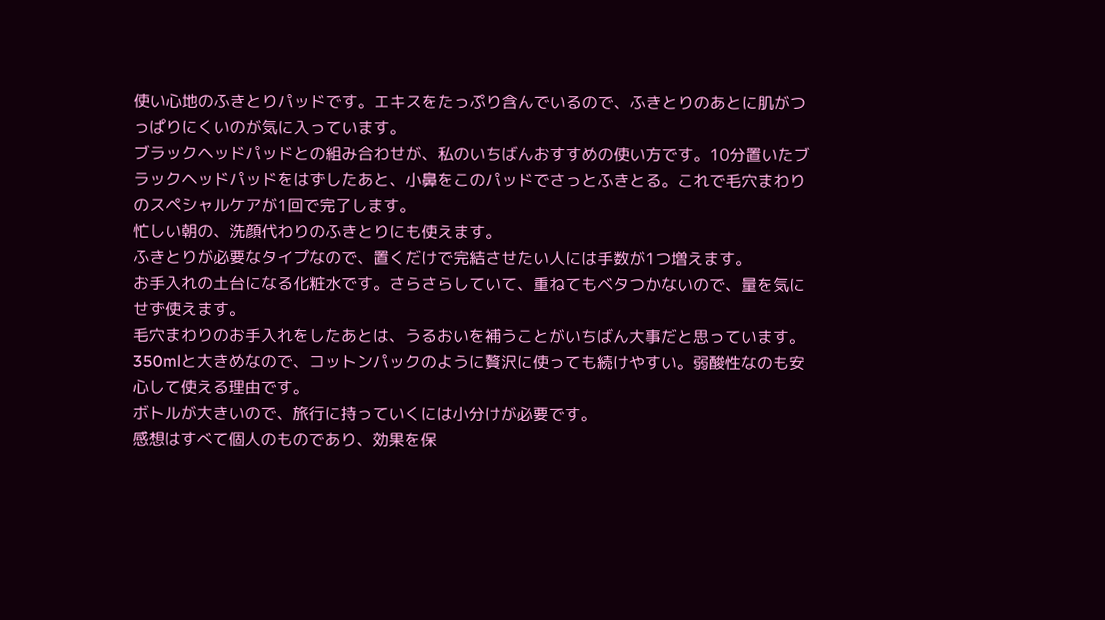使い心地のふきとりパッドです。エキスをたっぷり含んでいるので、ふきとりのあとに肌がつっぱりにくいのが気に入っています。
ブラックヘッドパッドとの組み合わせが、私のいちばんおすすめの使い方です。10分置いたブラックヘッドパッドをはずしたあと、小鼻をこのパッドでさっとふきとる。これで毛穴まわりのスペシャルケアが1回で完了します。
忙しい朝の、洗顔代わりのふきとりにも使えます。
ふきとりが必要なタイプなので、置くだけで完結させたい人には手数が1つ増えます。
お手入れの土台になる化粧水です。さらさらしていて、重ねてもベタつかないので、量を気にせず使えます。
毛穴まわりのお手入れをしたあとは、うるおいを補うことがいちばん大事だと思っています。350mlと大きめなので、コットンパックのように贅沢に使っても続けやすい。弱酸性なのも安心して使える理由です。
ボトルが大きいので、旅行に持っていくには小分けが必要です。
感想はすべて個人のものであり、効果を保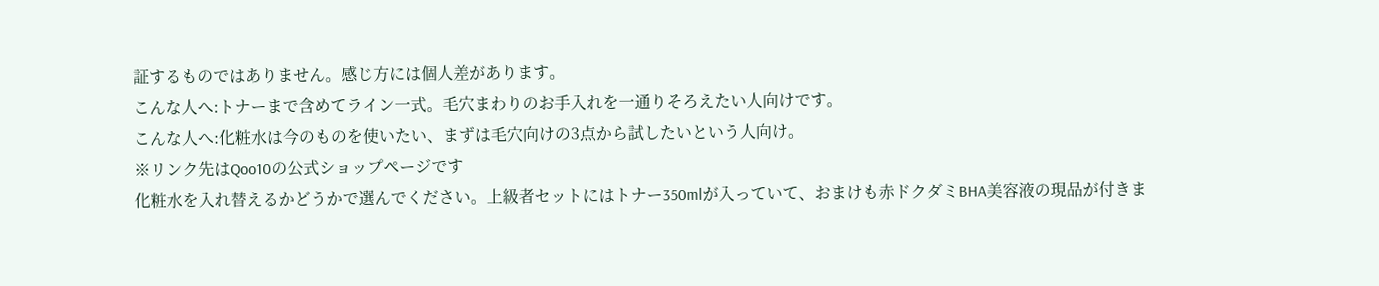証するものではありません。感じ方には個人差があります。
こんな人へ:トナーまで含めてライン一式。毛穴まわりのお手入れを一通りそろえたい人向けです。
こんな人へ:化粧水は今のものを使いたい、まずは毛穴向けの3点から試したいという人向け。
※リンク先はQoo10の公式ショップページです
化粧水を入れ替えるかどうかで選んでください。上級者セットにはトナー350mlが入っていて、おまけも赤ドクダミBHA美容液の現品が付きま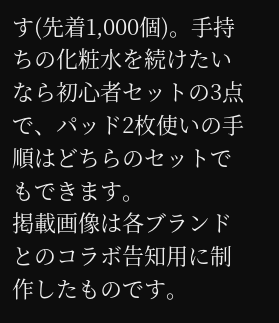す(先着1,000個)。手持ちの化粧水を続けたいなら初心者セットの3点で、パッド2枚使いの手順はどちらのセットでもできます。
掲載画像は各ブランドとのコラボ告知用に制作したものです。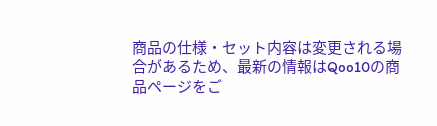商品の仕様・セット内容は変更される場合があるため、最新の情報はQoo10の商品ページをご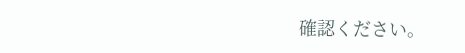確認ください。